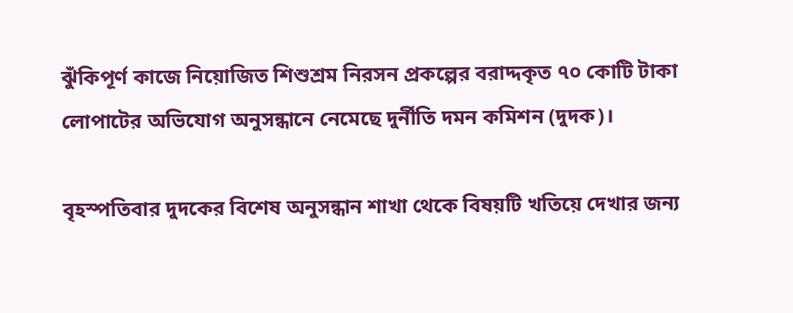ঝুঁকিপূর্ণ কাজে নিয়োজিত শিশুশ্রম নিরসন প্রকল্পের বরাদ্দকৃত ৭০ কোটি টাকা লোপাটের অভিযোগ অনুসন্ধানে নেমেছে দুর্নীতি দমন কমিশন (দুদক)।

বৃহস্পতিবার দুদকের বিশেষ অনুসন্ধান শাখা থেকে বিষয়টি খতিয়ে দেখার জন্য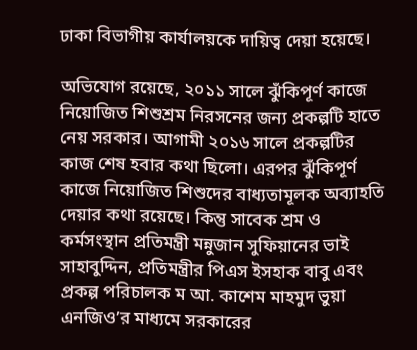ঢাকা বিভাগীয় কার্যালয়কে দায়িত্ব দেয়া হয়েছে।

অভিযোগ রয়েছে, ২০১১ সালে ঝুঁকিপূর্ণ কাজে নিয়োজিত শিশুশ্রম নিরসনের জন্য প্রকল্পটি হাতে নেয় সরকার। আগামী ২০১৬ সালে প্রকল্পটির কাজ শেষ হবার কথা ছিলো। এরপর ঝুঁকিপূর্ণ কাজে নিয়োজিত শিশুদের বাধ্যতামূলক অব্যাহতি দেয়ার কথা রয়েছে। কিন্তু সাবেক শ্রম ও কর্মসংস্থান প্রতিমন্ত্রী মন্নুজান সুফিয়ানের ভাই সাহাবুদ্দিন, প্রতিমন্ত্রীর পিএস ইসহাক বাবু এবং প্রকল্প পরিচালক ম আ. কাশেম মাহমুদ ভুয়া এনজিও’র মাধ্যমে সরকারের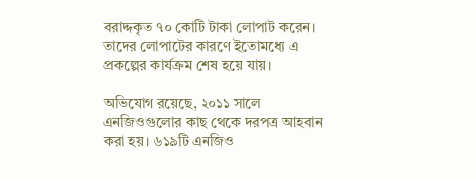বরাদ্দকৃত ৭০ কোটি টাকা লোপাট করেন। তাদের লোপাটের কারণে ইতোমধ্যে এ প্রকল্পের কার্যক্রম শেষ হয়ে যায়।

অভিযোগ রয়েছে, ২০১১ সালে এনজিওগুলোর কাছ থেকে দরপত্র আহবান করা হয়। ৬১৯টি এনজিও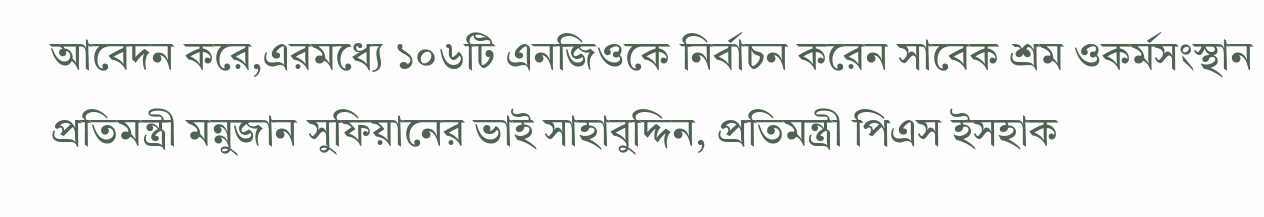আবেদন করে,এরমধ্যে ১০৬টি এনজিওকে নির্বাচন করেন সাবেক শ্রম ওকর্মসংস্থান প্রতিমন্ত্রী মন্নুজান সুফিয়ানের ভাই সাহাবুদ্দিন, প্রতিমন্ত্রী পিএস ইসহাক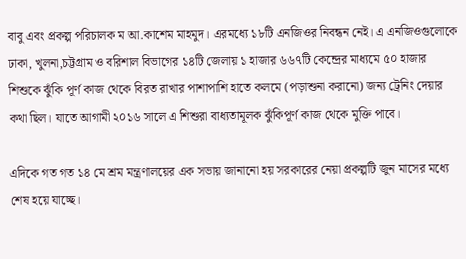বাবু এবং প্রকল্প পরিচালক ম আ.কাশেম মাহমুদ। এরমধ্যে ১৮টি এনজিওর নিবন্ধন নেই। এ এনজিওগুলোকে ঢাকা, খুলনা,চট্টগ্রাম ও বরিশাল বিভাগের ১৪টি জেলায় ১ হাজার ৬৬৭টি কেন্দ্রের মাধ্যমে ৫০ হাজার শিশুকে ঝুঁকি পূর্ণ কাজ থেকে বিরত রাখার পাশাপাশি হাতে কলমে (পড়াশুনা করানো) জন্য ট্রেনিং দেয়ার কথা ছিল। যাতে আগামী ২০১৬ সালে এ শিশুরা বাধ্যতামূলক ঝুঁকিপূর্ণ কাজ থেকে মুক্তি পাবে।

এদিকে গত গত ১৪ মে শ্রম মন্ত্রণালয়ের এক সভায় জানানো হয় সরকারের নেয়া প্রকল্পটি জুন মাসের মধ্যে শেষ হয়ে যাচ্ছে।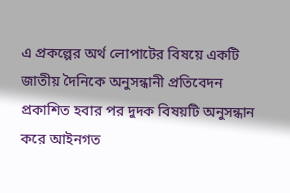এ প্রকল্পের অর্থ লোপাটের বিষয়ে একটি জাতীয় দৈনিকে অনুসন্ধানী প্রতিবেদন প্রকাশিত হবার পর দুদক বিষয়টি অনুসন্ধান করে আইনগত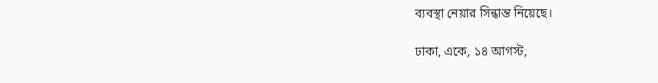ব্যবস্থা নেয়ার সিন্ধান্ত নিয়েছে।

ঢাকা, একে, ১৪ আগস্ট,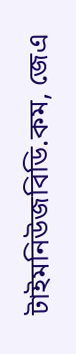টাইমনিউজবিডি.কম, জেএ